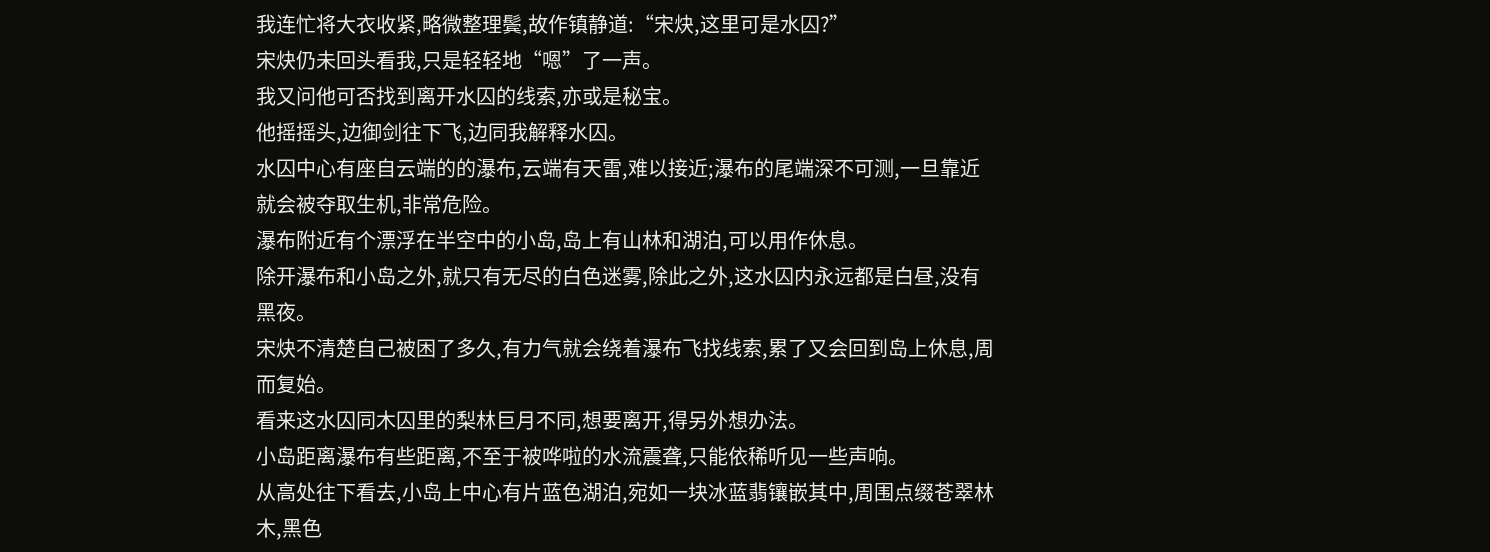我连忙将大衣收紧,略微整理鬓,故作镇静道:“宋炔,这里可是水囚?”
宋炔仍未回头看我,只是轻轻地“嗯”了一声。
我又问他可否找到离开水囚的线索,亦或是秘宝。
他摇摇头,边御剑往下飞,边同我解释水囚。
水囚中心有座自云端的的瀑布,云端有天雷,难以接近;瀑布的尾端深不可测,一旦靠近就会被夺取生机,非常危险。
瀑布附近有个漂浮在半空中的小岛,岛上有山林和湖泊,可以用作休息。
除开瀑布和小岛之外,就只有无尽的白色迷雾,除此之外,这水囚内永远都是白昼,没有黑夜。
宋炔不清楚自己被困了多久,有力气就会绕着瀑布飞找线索,累了又会回到岛上休息,周而复始。
看来这水囚同木囚里的梨林巨月不同,想要离开,得另外想办法。
小岛距离瀑布有些距离,不至于被哗啦的水流震聋,只能依稀听见一些声响。
从高处往下看去,小岛上中心有片蓝色湖泊,宛如一块冰蓝翡镶嵌其中,周围点缀苍翠林木,黑色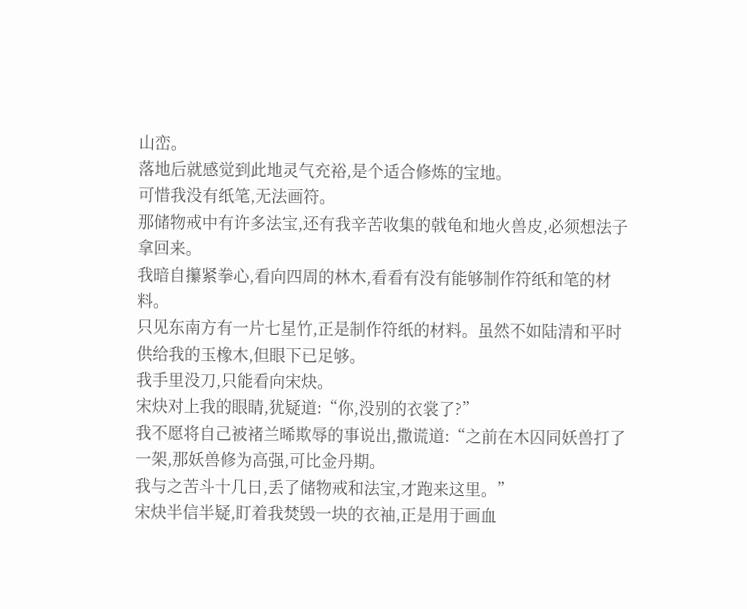山峦。
落地后就感觉到此地灵气充裕,是个适合修炼的宝地。
可惜我没有纸笔,无法画符。
那储物戒中有许多法宝,还有我辛苦收集的戟龟和地火兽皮,必须想法子拿回来。
我暗自攥紧拳心,看向四周的林木,看看有没有能够制作符纸和笔的材料。
只见东南方有一片七星竹,正是制作符纸的材料。虽然不如陆清和平时供给我的玉橡木,但眼下已足够。
我手里没刀,只能看向宋炔。
宋炔对上我的眼睛,犹疑道:“你,没别的衣裳了?”
我不愿将自己被褚兰晞欺辱的事说出,撒谎道:“之前在木囚同妖兽打了一架,那妖兽修为高强,可比金丹期。
我与之苦斗十几日,丢了储物戒和法宝,才跑来这里。”
宋炔半信半疑,盯着我焚毁一块的衣袖,正是用于画血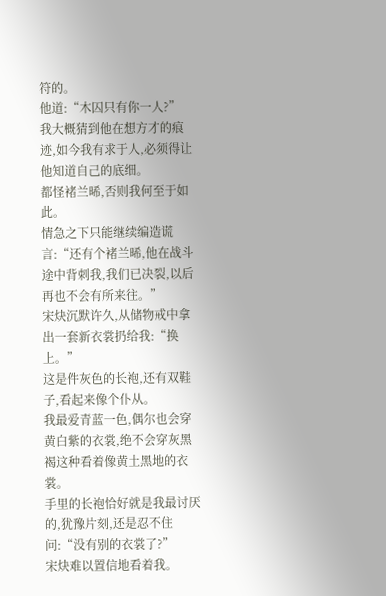符的。
他道:“木囚只有你一人?”
我大概猜到他在想方才的痕迹,如今我有求于人,必须得让他知道自己的底细。
都怪褚兰晞,否则我何至于如此。
情急之下只能继续编造谎言:“还有个褚兰晞,他在战斗途中背刺我,我们已决裂,以后再也不会有所来往。”
宋炔沉默许久,从储物戒中拿出一套新衣裳扔给我:“换上。”
这是件灰色的长袍,还有双鞋子,看起来像个仆从。
我最爱青蓝一色,偶尔也会穿黄白紫的衣裳,绝不会穿灰黑褐这种看着像黄土黑地的衣裳。
手里的长袍恰好就是我最讨厌的,犹豫片刻,还是忍不住问:“没有别的衣裳了?”
宋炔难以置信地看着我。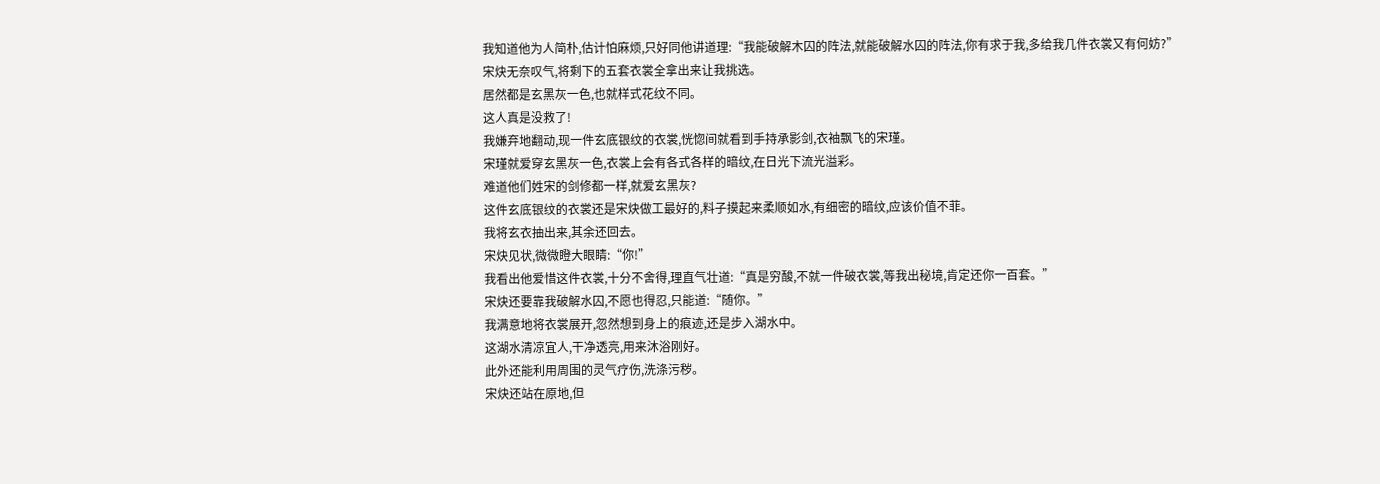我知道他为人简朴,估计怕麻烦,只好同他讲道理:“我能破解木囚的阵法,就能破解水囚的阵法,你有求于我,多给我几件衣裳又有何妨?”
宋炔无奈叹气,将剩下的五套衣裳全拿出来让我挑选。
居然都是玄黑灰一色,也就样式花纹不同。
这人真是没救了!
我嫌弃地翻动,现一件玄底银纹的衣裳,恍惚间就看到手持承影剑,衣袖飘飞的宋瑾。
宋瑾就爱穿玄黑灰一色,衣裳上会有各式各样的暗纹,在日光下流光溢彩。
难道他们姓宋的剑修都一样,就爱玄黑灰?
这件玄底银纹的衣裳还是宋炔做工最好的,料子摸起来柔顺如水,有细密的暗纹,应该价值不菲。
我将玄衣抽出来,其余还回去。
宋炔见状,微微瞪大眼睛:“你!”
我看出他爱惜这件衣裳,十分不舍得,理直气壮道:“真是穷酸,不就一件破衣裳,等我出秘境,肯定还你一百套。”
宋炔还要靠我破解水囚,不愿也得忍,只能道:“随你。”
我满意地将衣裳展开,忽然想到身上的痕迹,还是步入湖水中。
这湖水清凉宜人,干净透亮,用来沐浴刚好。
此外还能利用周围的灵气疗伤,洗涤污秽。
宋炔还站在原地,但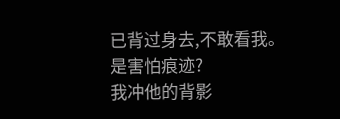已背过身去,不敢看我。
是害怕痕迹?
我冲他的背影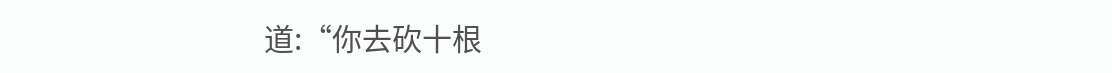道:“你去砍十根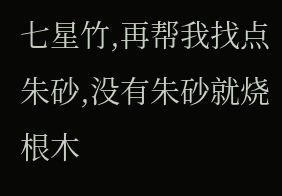七星竹,再帮我找点朱砂,没有朱砂就烧根木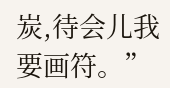炭,待会儿我要画符。”